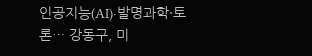인공지능(AI)·발명과학·토론… 강동구, 미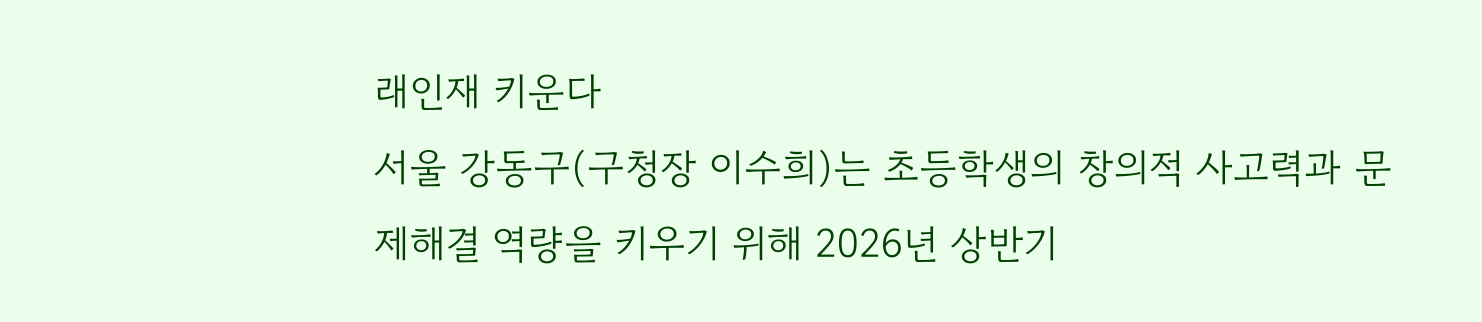래인재 키운다
서울 강동구(구청장 이수희)는 초등학생의 창의적 사고력과 문제해결 역량을 키우기 위해 2026년 상반기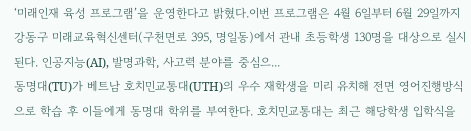‘미래인재 육성 프로그램’을 운영한다고 밝혔다.이번 프로그램은 4월 6일부터 6월 29일까지 강동구 미래교육혁신센터(구천면로 395, 명일동)에서 관내 초등학생 130명을 대상으로 실시된다. 인공지능(AI), 발명과학, 사고력 분야를 중심으...
동명대(TU)가 베트남 호치민교통대(UTH)의 우수 재학생을 미리 유치해 전면 영어진행방식으로 학습 후 이들에게 동명대 학위를 부여한다. 호치민교통대는 최근 해당학생 입학식을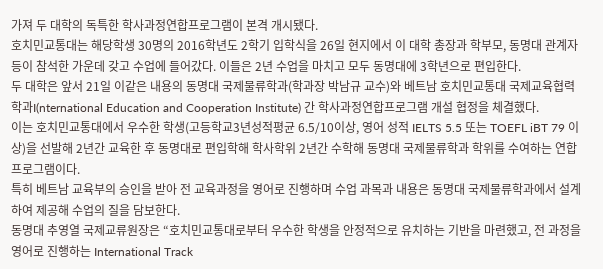가져 두 대학의 독특한 학사과정연합프로그램이 본격 개시됐다.
호치민교통대는 해당학생 30명의 2016학년도 2학기 입학식을 26일 현지에서 이 대학 총장과 학부모, 동명대 관계자 등이 참석한 가운데 갖고 수업에 들어갔다. 이들은 2년 수업을 마치고 모두 동명대에 3학년으로 편입한다.
두 대학은 앞서 21일 이같은 내용의 동명대 국제물류학과(학과장 박남규 교수)와 베트남 호치민교통대 국제교육협력학과I(nternational Education and Cooperation Institute) 간 학사과정연합프로그램 개설 협정을 체결했다.
이는 호치민교통대에서 우수한 학생(고등학교3년성적평균 6.5/10이상, 영어 성적 IELTS 5.5 또는 TOEFL iBT 79 이상)을 선발해 2년간 교육한 후 동명대로 편입학해 학사학위 2년간 수학해 동명대 국제물류학과 학위를 수여하는 연합프로그램이다.
특히 베트남 교육부의 승인을 받아 전 교육과정을 영어로 진행하며 수업 과목과 내용은 동명대 국제물류학과에서 설계하여 제공해 수업의 질을 담보한다.
동명대 추영열 국제교류원장은 “호치민교통대로부터 우수한 학생을 안정적으로 유치하는 기반을 마련했고, 전 과정을 영어로 진행하는 International Track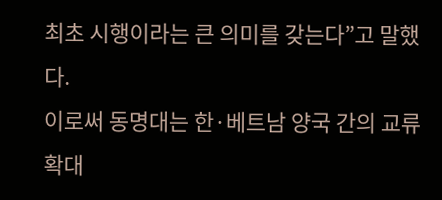최초 시행이라는 큰 의미를 갖는다”고 말했다.
이로써 동명대는 한·베트남 양국 간의 교류확대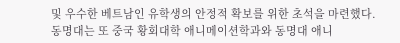및 우수한 베트남인 유학생의 안정적 확보를 위한 초석을 마련했다.
동명대는 또 중국 황회대학 애니메이션학과와 동명대 애니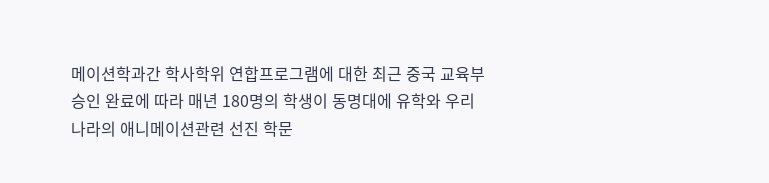메이션학과간 학사학위 연합프로그램에 대한 최근 중국 교육부 승인 완료에 따라 매년 180명의 학생이 동명대에 유학와 우리나라의 애니메이션관련 선진 학문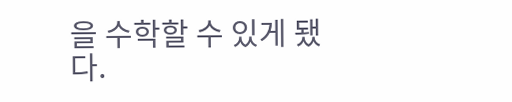을 수학할 수 있게 됐다.